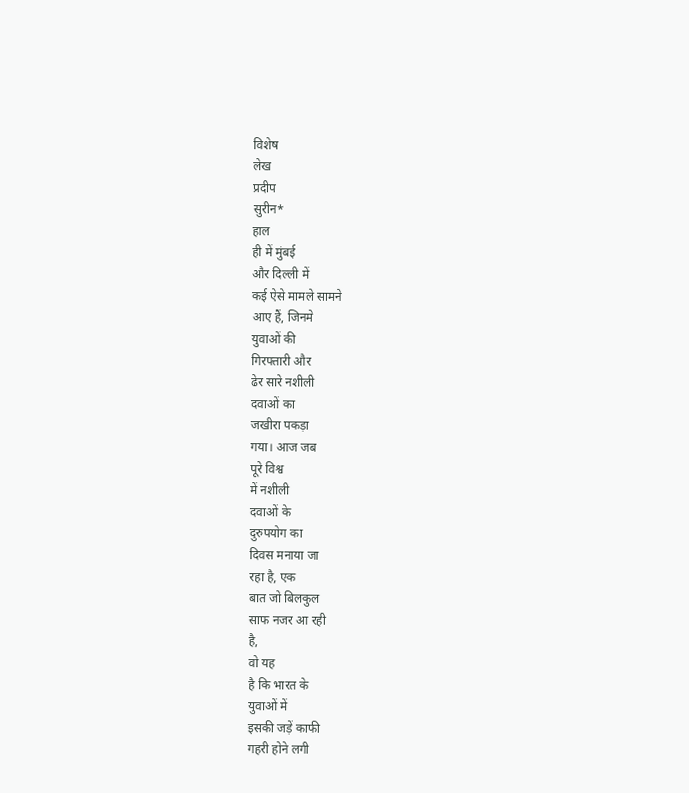विशेष
लेख
प्रदीप
सुरीन*
हाल
ही में मुंबई
और दिल्ली में
कई ऐसे मामले सामने
आए हैं, जिनमे
युवाओं की
गिरफ्तारी और
ढेर सारे नशीली
दवाओं का
जखीरा पकड़ा
गया। आज जब
पूरे विश्व
में नशीली
दवाओं के
दुरुपयोग का
दिवस मनाया जा
रहा है, एक
बात जो बिलकुल
साफ नजर आ रही
है,
वो यह
है कि भारत के
युवाओं में
इसकी जड़ें काफी
गहरी होने लगी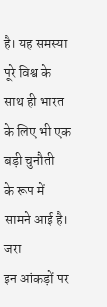है। यह समस्या
पूरे विश्व के
साथ ही भारत
के लिए भी एक
बड़ी चुनौती
के रूप में
सामने आई है।
जरा
इन आंकड़ों पर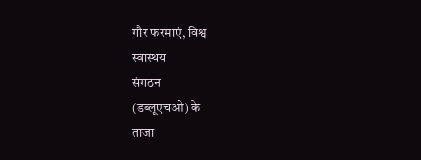गौर फरमाएं, विश्व
स्वास्थय
संगठन
(डब्लूएचओ) के
ताजा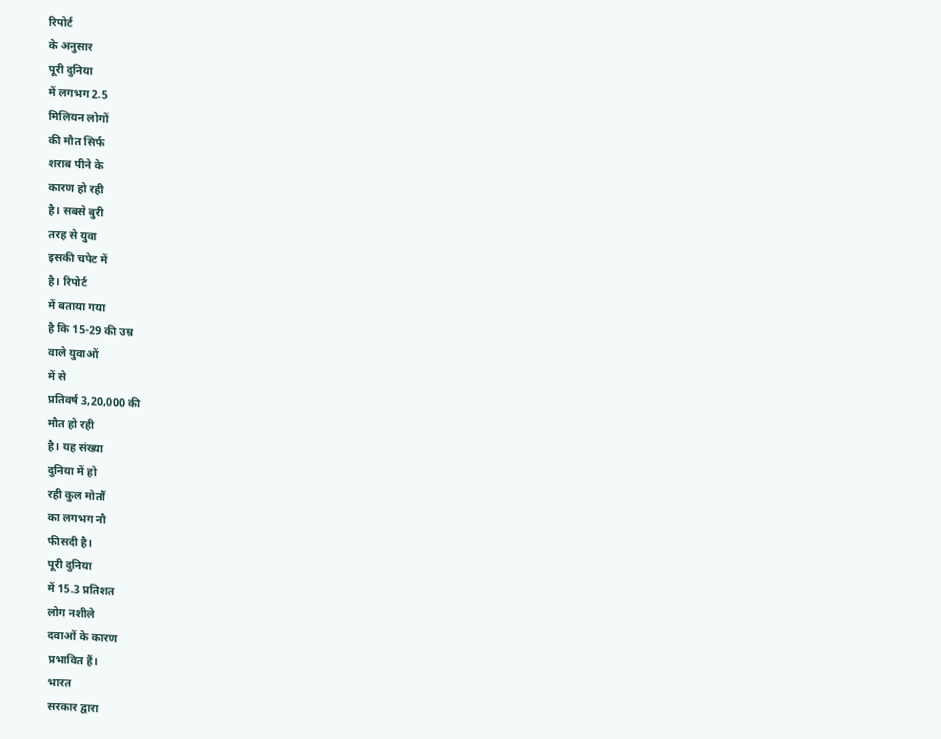रिपोर्ट
के अनुसार
पूरी दुनिया
में लगभग 2.5
मिलियन लोगों
की मौत सिर्फ
शराब पीने के
कारण हो रही
है। सबसे बुरी
तरह से युवा
इसकी चपेट में
है। रिपोर्ट
में बताया गया
है कि 15-29 की उम्र
वाले युवाओं
में से
प्रतिवर्ष 3,20,000 की
मौत हो रही
है। यह संख्या
दुनिया में हो
रही कुल मोतौं
का लगभग नौ
फीसदी है।
पूरी दुनिया
में 15.3 प्रतिशत
लोग नशीले
दवाओं के कारण
प्रभावित हैं।
भारत
सरकार द्वारा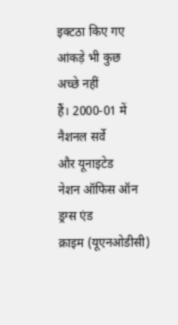इक्टठा किए गए
आंकड़े भी कुछ
अच्छे नहीं
हैं। 2000-01 में
नैशनल सर्वे
और यूनाइटेड
नेशन ऑफिस ऑन
ड्रग्स एंड
क्राइम (यूएनओडीसी)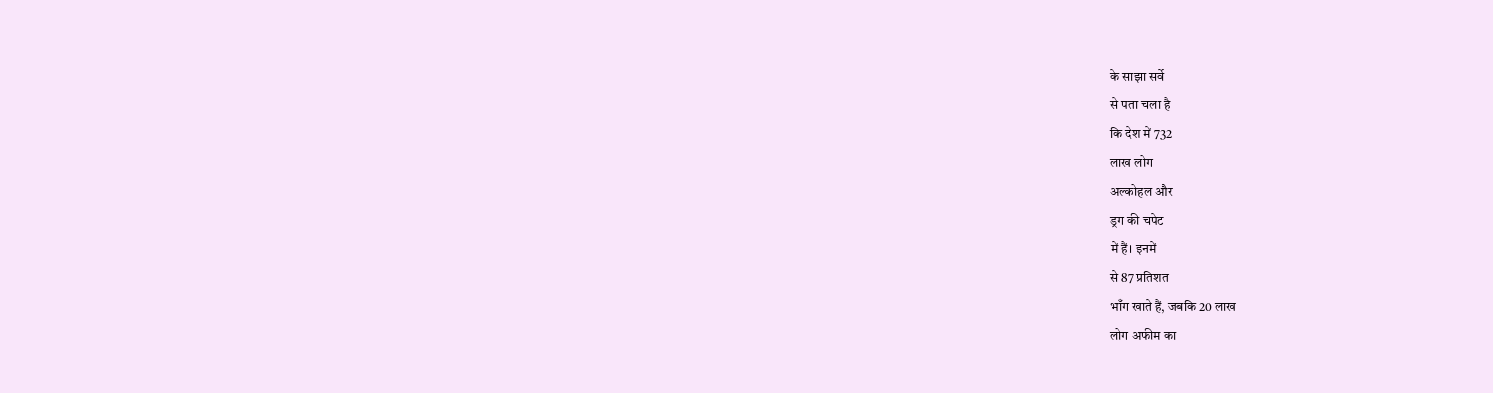के साझा सर्वे
से पता चला है
कि देश में 732
लाख लोग
अल्कोहल और
ड्रग की चपेट
में हैं। इनमें
से 87 प्रतिशत
भाँग खाते हैं, जबकि 20 लाख
लोग अफीम का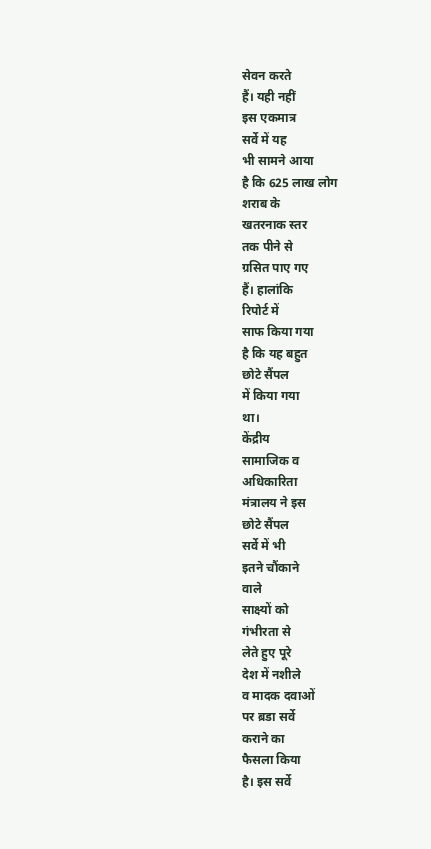सेवन करते
हैं। यही नहीं
इस एकमात्र
सर्वे में यह
भी सामने आया
है कि 625 लाख लोग
शराब के
खतरनाक स्तर
तक पीने से
ग्रसित पाए गए
हैं। हालांकि
रिपोर्ट में
साफ किया गया
है कि यह बहुत
छोटे सैंपल
में किया गया
था।
केंद्रीय
सामाजिक व
अधिकारिता
मंत्रालय ने इस
छोटे सैंपल
सर्वे में भी
इतने चौंकाने
वाले
साक्ष्यों को
गंभीरता से
लेते हुए पूरे
देश में नशीले
व मादक दवाओं
पर ब़डा सर्वे
कराने का
फैसला किया
है। इस सर्वे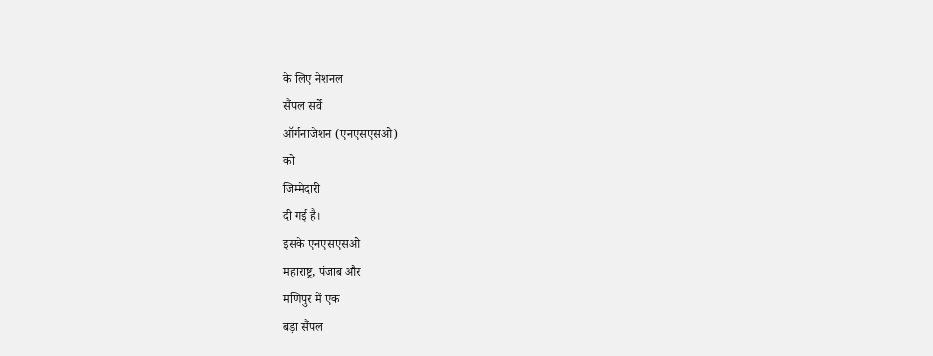के लिए नेशनल
सैंपल सर्वे
ऑर्गनाजेशन (एनएसएसओ)
को
जिम्मेदारी
दी गई है।
इसके एनएसएसओ
महाराष्ट्र, पंजाब और
मणिपुर में एक
बड़ा सैंपल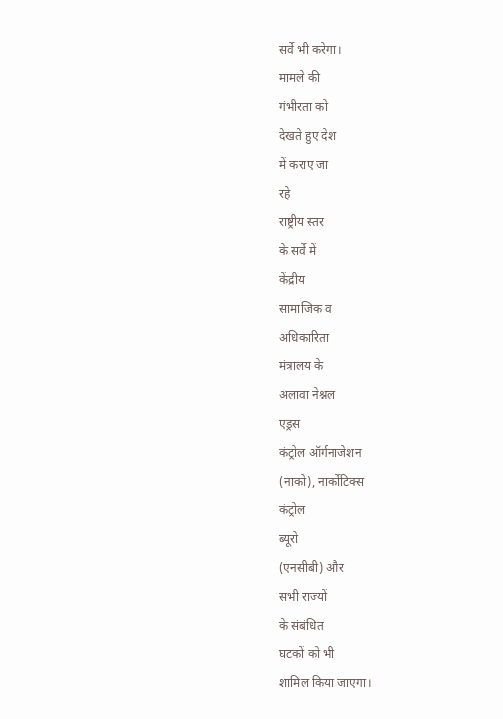सर्वे भी करेगा।
मामले की
गंभीरता को
देखते हुए देश
में कराए जा
रहे
राष्ट्रीय स्तर
के सर्वे में
केंद्रीय
सामाजिक व
अधिकारिता
मंत्रालय के
अलावा नेश्नल
एड्रस
कंट्रोल ऑर्गनाजेशन
(नाको), नार्कोटिक्स
कंट्रोल
ब्यूरो
(एनसीबी) और
सभी राज्यों
के संबंधित
घटकों को भी
शामिल किया जाएगा।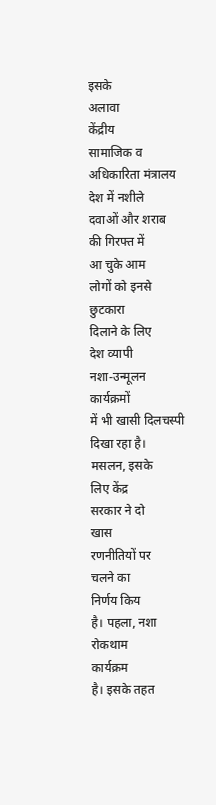इसके
अलावा
केंद्रीय
सामाजिक व
अधिकारिता मंत्रालय
देश में नशीले
दवाओं और शराब
की गिरफ्त में
आ चुके आम
लोगों को इनसे
छुटकारा
दिलाने के लिए
देश व्यापी
नशा-उन्मूलन
कार्यक्रमों
में भी खासी दिलचस्पी
दिखा रहा है।
मसलन, इसके
लिए केंद्र
सरकार ने दो
खास
रणनीतियों पर
चलने का
निर्णय किय
है। पहला, नशा
रोकथाम
कार्यक्रम
है। इसके तहत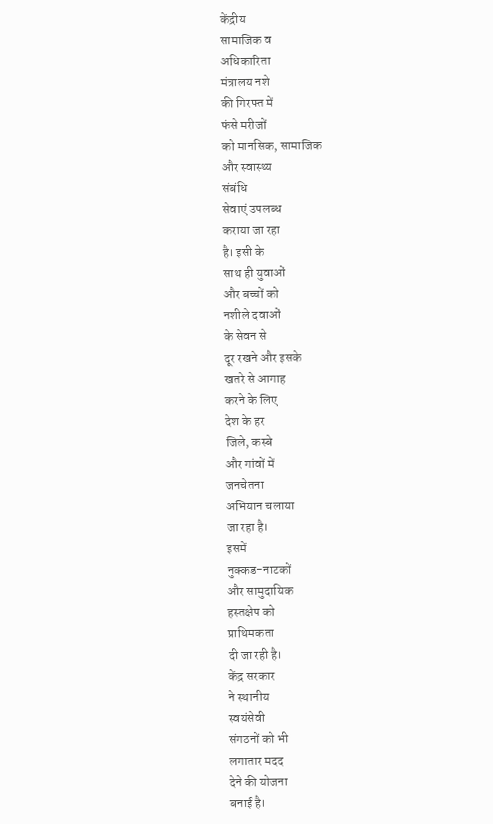केंद्रीय
सामाजिक व
अधिकारिता
मंत्रालय नशे
की गिरफ्त में
फंसे मरीजों
को मानसिक, सामाजिक
और स्वास्थ्य
संबंधि
सेवाएं उपलब्ध
कराया जा रहा
है। इसी के
साथ ही युवाओं
और बच्चों को
नशीले दवाओं
के सेवन से
दूर रखने और इसके
खतरे से आगाह
करने के लिए
देश के हर
जिले, कस्बे
और गांवों में
जनचेतना
अभियान चलाया
जा रहा है।
इसमें
नुक्कड-नाटकों
और सामुदायिक
हस्तक्षेप को
प्राथिमकता
दी जा रही है।
केंद्र सरकार
ने स्थानीय
स्वयंसेवी
संगठनों को भी
लगातार मदद
देने की योजना
बनाई है।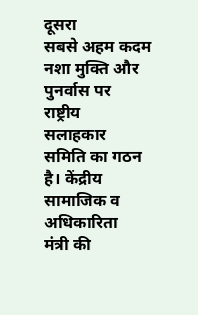दूसरा
सबसे अहम कदम
नशा मुक्ति और
पुनर्वास पर
राष्ट्रीय
सलाहकार
समिति का गठन
है। केंद्रीय
सामाजिक व
अधिकारिता
मंत्री की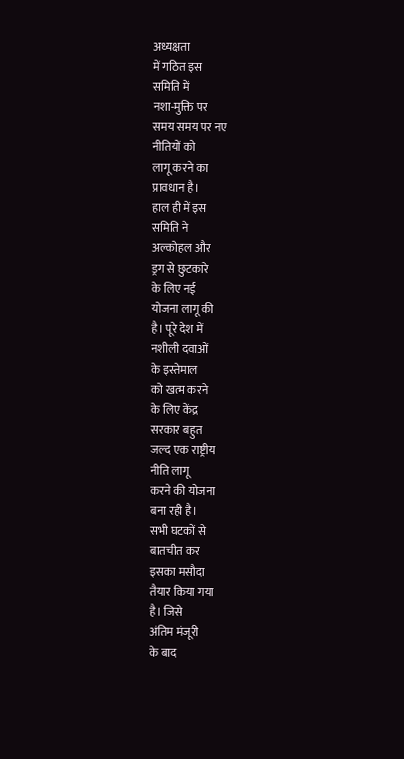अध्यक्षता
में गठित इस
समिति में
नशा-मुक्ति पर
समय समय पर नए
नीतियों को
लागू करने का
प्रावधान है।
हाल ही में इस
समिति ने
अल्कोहल और
ड्रग से छुटकारे
के लिए नई
योजना लागू की
है। पूरे देश में
नशीली दवाओं
के इस्तेमाल
को खत्म करने
के लिए केंद्र
सरकार बहुत
जल्द एक राष्ट्रीय
नीति लागू
करने की योजना
बना रही है।
सभी घटकों से
बातचीत कर
इसका मसौदा
तैयार किया गया
है। जिसे
अंतिम मंजूरी
के बाद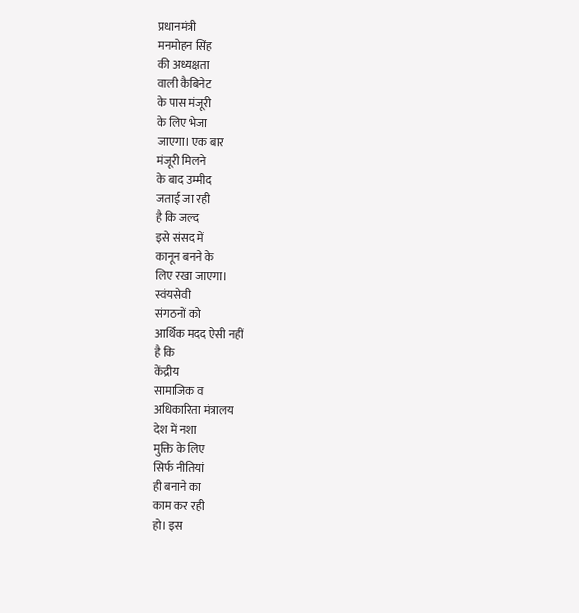प्रधानमंत्री
मनमोहन सिंह
की अध्यक्षता
वाली कैबिनेट
के पास मंजूरी
के लिए भेजा
जाएगा। एक बार
मंजूरी मिलने
के बाद उम्मीद
जताई जा रही
है कि जल्द
इसे संसद में
कानून बनने के
लिए रखा जाएगा।
स्वंयसेवी
संगठनों को
आर्थिक मदद ऐसी नहीं
है कि
केंद्रीय
सामाजिक व
अधिकारिता मंत्रालय
देश में नशा
मुक्ति के लिए
सिर्फ नीतियां
ही बनाने का
काम कर रही
हो। इस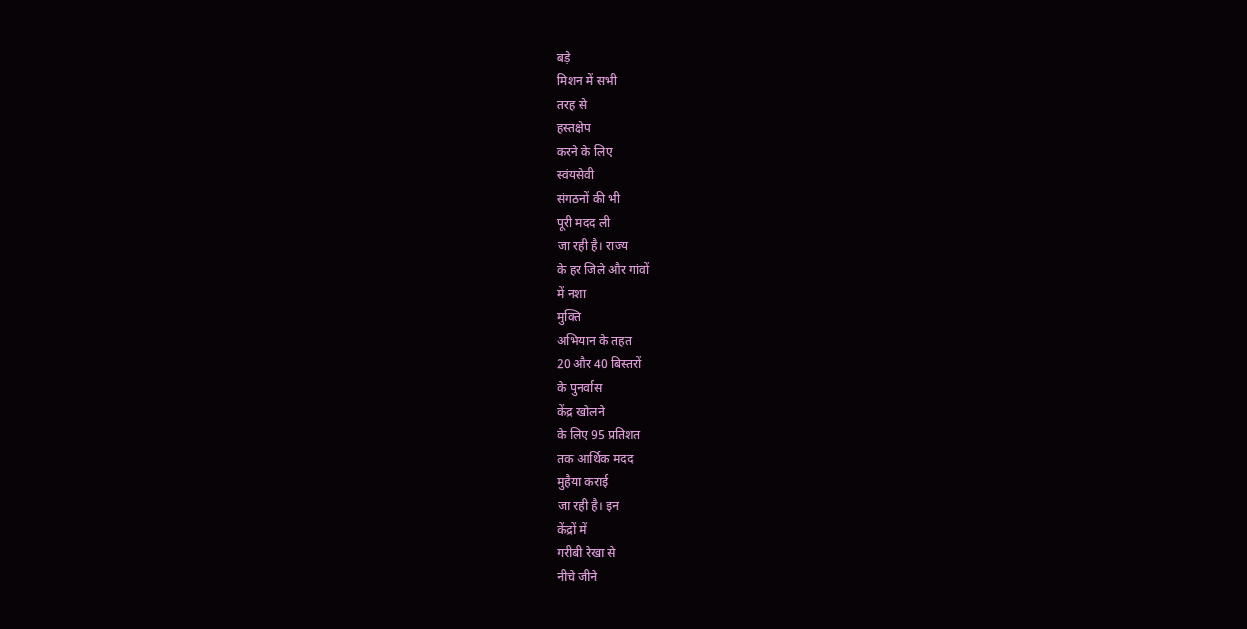बड़े
मिशन में सभी
तरह से
हस्तक्षेप
करने के लिए
स्वंयसेवी
संगठनों की भी
पूरी मदद ली
जा रही है। राज्य
के हर जिले और गांवों
में नशा
मुक्ति
अभियान के तहत
20 और 40 बिस्तरों
के पुनर्वास
केंद्र खोलने
के लिए 95 प्रतिशत
तक आर्थिक मदद
मुहैया कराई
जा रही है। इन
केंद्रों में
गरीबी रेखा से
नीचे जीने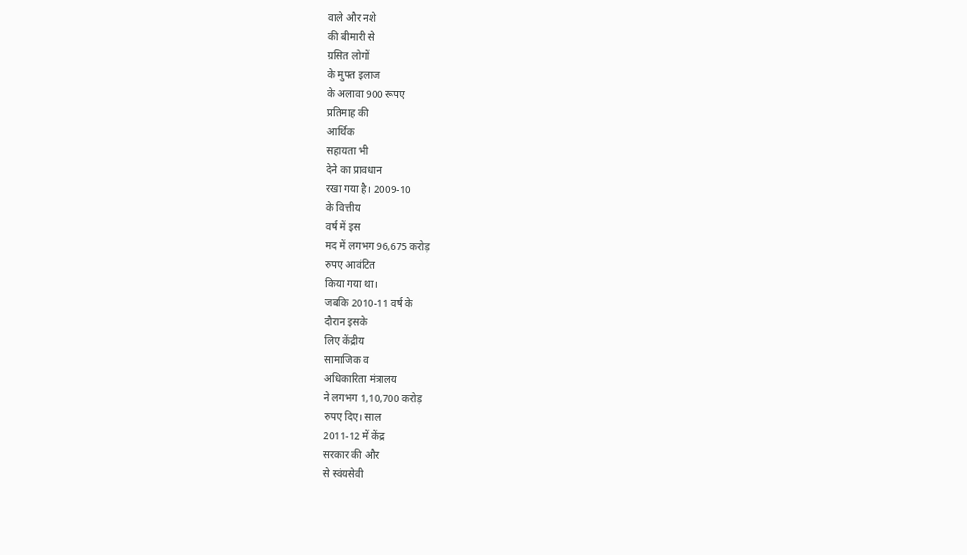वाले और नशे
की बीमारी से
ग्रसित लोगों
के मुफ्त इलाज
के अलावा 900 रूपए
प्रतिमाह की
आर्थिक
सहायता भी
देने का प्रावधान
रखा गया है। 2009-10
के वित्तीय
वर्ष में इस
मद में लगभग 96,675 करोड़
रुपए आवंटित
किया गया था।
जबकि 2010-11 वर्ष के
दौरान इसके
लिए केंद्रीय
सामाजिक व
अधिकारिता मंत्रालय
ने लगभग 1,10,700 करोड़
रुपए दिए। साल
2011-12 में केंद्र
सरकार की और
से स्वंयसेवी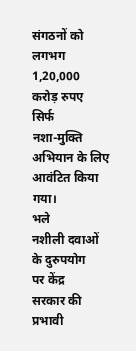संगठनों को
लगभग 1,20,000
करोड़ रुपए
सिर्फ
नशा-मुक्ति
अभियान के लिए
आवंटित किया
गया।
भले
नशीली दवाओं
के दुरुपयोग
पर केंद्र
सरकार की
प्रभावी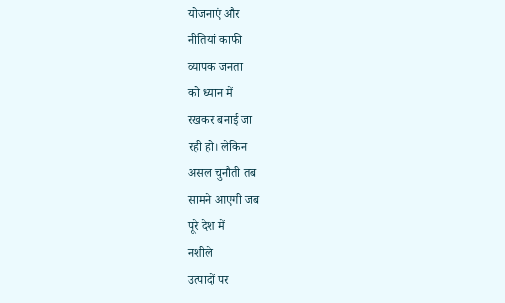योजनाएं और
नीतियां काफी
व्यापक जनता
को ध्यान में
रखकर बनाई जा
रही हो। लेकिन
असल चुनौती तब
सामने आएगी जब
पूरे देश में
नशीले
उत्पादों पर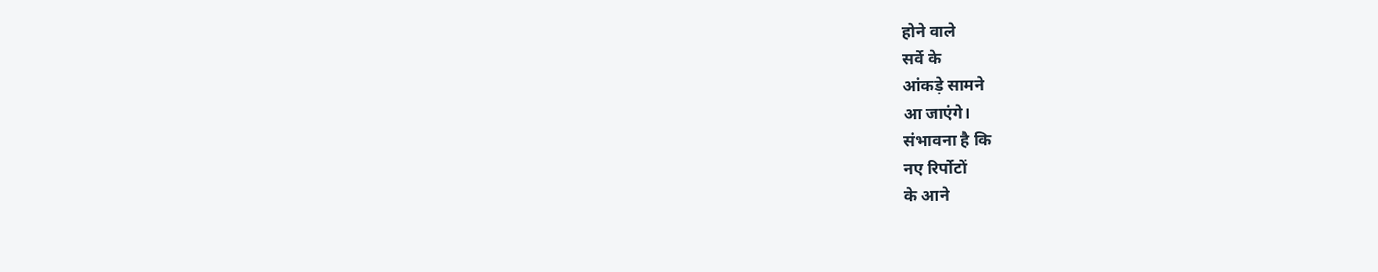होने वाले
सर्वे के
आंकड़े सामने
आ जाएंगे।
संभावना है कि
नए रिर्पोटों
के आने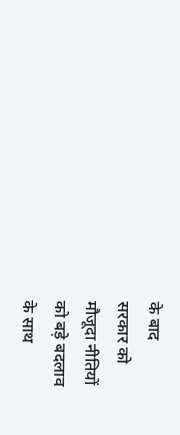के बाद
सरकार को
मौजूदा नीतियों
को बड़े बदलाव
के साथ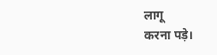लागू
करना पड़े।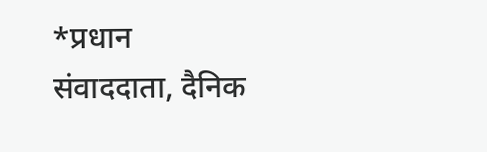*प्रधान
संवाददाता, दैनिक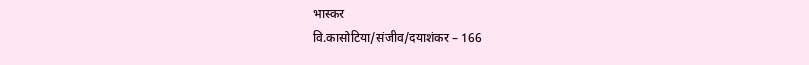भास्कर
वि.कासोटिया/संजीव/दयाशंकर – 166